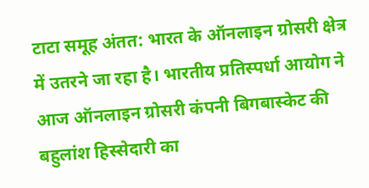टाटा समूह अंतत: भारत के ऑनलाइन ग्रोसरी क्षेत्र में उतरने जा रहा है। भारतीय प्रतिस्पर्धा आयोग ने आज ऑनलाइन ग्रोसरी कंपनी बिगबास्केट की बहुलांश हिस्सेदारी का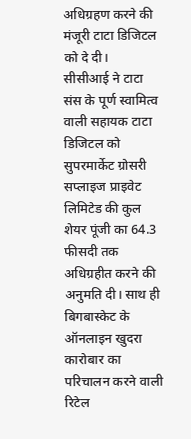अधिग्रहण करने की मंजूरी टाटा डिजिटल को दे दी।
सीसीआई ने टाटा संस के पूर्ण स्वामित्व वाली सहायक टाटा डिजिटल को सुपरमार्केट ग्रोसरी सप्लाइज प्राइवेट लिमिटेड की कुल शेयर पूंजी का 64.3 फीसदी तक अधिग्रहीत करने की अनुमति दी। साथ ही बिगबास्केट के ऑनलाइन खुदरा कारोबार का परिचालन करने वाली रिटेल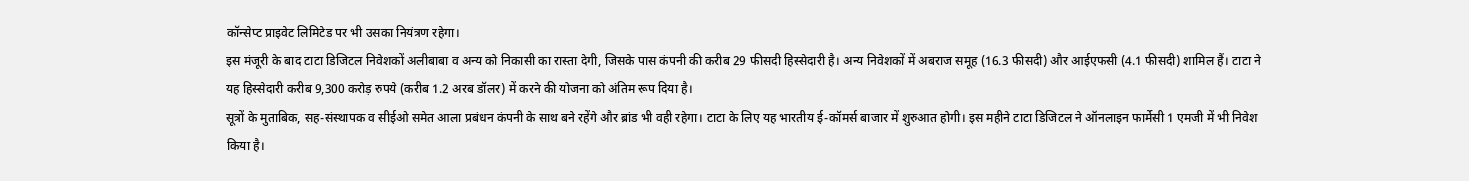कॉन्सेप्ट प्राइवेट लिमिटेड पर भी उसका नियंत्रण रहेगा।
इस मंजूरी के बाद टाटा डिजिटल निवेशकों अलीबाबा व अन्य को निकासी का रास्ता देगी, जिसके पास कंपनी की करीब 29 फीसदी हिस्सेदारी है। अन्य निवेशकों में अबराज समूह (16.3 फीसदी) और आईएफसी (4.1 फीसदी) शामिल हैं। टाटा ने यह हिस्सेदारी करीब 9,300 करोड़ रुपये (करीब 1.2 अरब डॉलर) में करने की योजना को अंतिम रूप दिया है।
सूत्रों के मुताबिक, सह-संस्थापक व सीईओ समेत आला प्रबंधन कंपनी के साथ बने रहेंगे और ब्रांड भी वही रहेगा। टाटा के लिए यह भारतीय ई-कॉमर्स बाजार में शुरुआत होगी। इस महीने टाटा डिजिटल ने ऑनलाइन फार्मेसी 1 एमजी में भी निवेश किया है।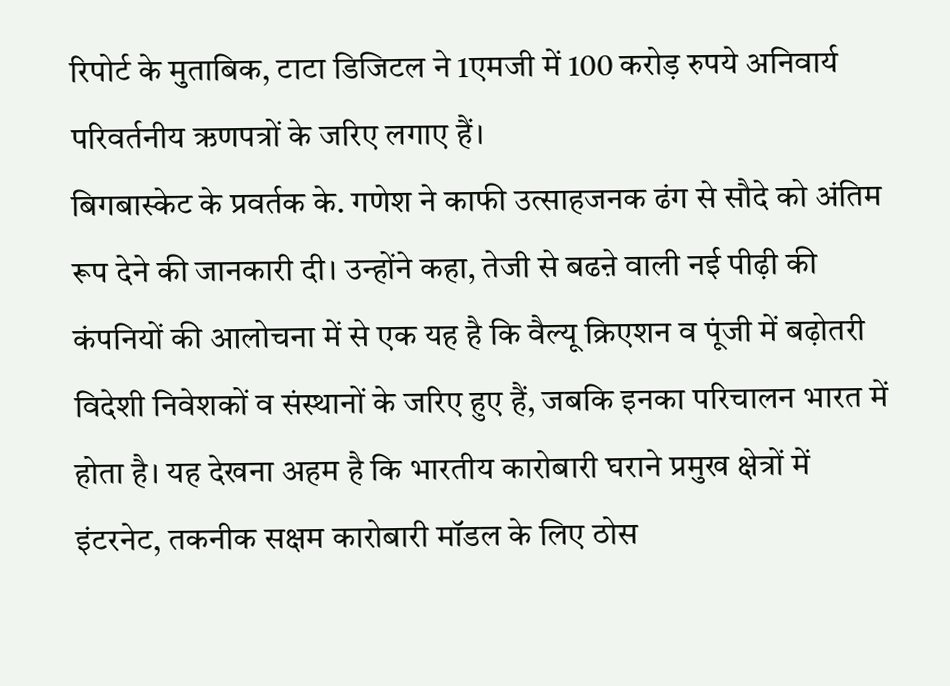रिपोर्ट के मुताबिक, टाटा डिजिटल ने 1एमजी में 100 करोड़ रुपये अनिवार्य परिवर्तनीय ऋणपत्रों के जरिए लगाए हैं।
बिगबास्केट के प्रवर्तक के. गणेश ने काफी उत्साहजनक ढंग से सौदे को अंतिम रूप देने की जानकारी दी। उन्होंने कहा, तेजी से बढऩे वाली नई पीढ़ी की कंपनियों की आलोचना में से एक यह है कि वैल्यू क्रिएशन व पूंजी में बढ़ोतरी विदेशी निवेशकों व संस्थानों के जरिए हुए हैं, जबकि इनका परिचालन भारत में होता है। यह देखना अहम है कि भारतीय कारोबारी घराने प्रमुख क्षेत्रों में इंटरनेट, तकनीक सक्षम कारोबारी मॉडल के लिए ठोस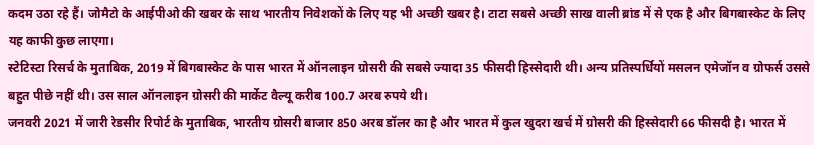कदम उठा रहे हैं। जोमैटो के आईपीओ की खबर के साथ भारतीय निवेशकों के लिए यह भी अच्छी खबर है। टाटा सबसे अच्छी साख वाली ब्रांड में से एक है और बिगबास्केट के लिए यह काफी कुछ लाएगा।
स्टेटिस्टा रिसर्च के मुताबिक, 2019 में बिगबास्केट के पास भारत में ऑनलाइन ग्रोसरी की सबसे ज्यादा 35 फीसदी हिस्सेदारी थी। अन्य प्रतिस्पर्धियों मसलन एमेजॉन व ग्रोफर्स उससे बहुत पीछे नहीं थी। उस साल ऑनलाइन ग्रोसरी की मार्केट वैल्यू करीब 100.7 अरब रुपये थी।
जनवरी 2021 में जारी रेडसीर रिपोर्ट के मुताबिक, भारतीय ग्रोसरी बाजार 850 अरब डॉलर का है और भारत में कुल खुदरा खर्च में ग्रोसरी की हिस्सेदारी 66 फीसदी है। भारत में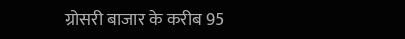ग्रोसरी बाजार के करीब 95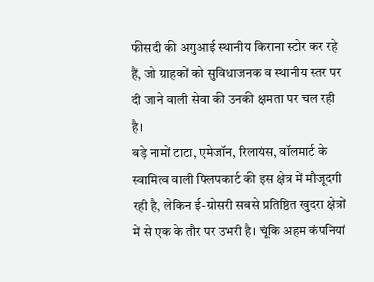फीसदी की अगुआई स्थानीय किराना स्टोर कर रहे हैं, जो ग्राहकों को सुविधाजनक व स्थानीय स्तर पर दी जाने वाली सेवा की उनकी क्षमता पर चल रही है।
बड़े नामों टाटा, एमेजॉन, रिलायंस, वॉलमार्ट के स्वामित्व वाली फ्लिपकार्ट की इस क्षेत्र में मौजूदगी रही है, लेकिन ई-ग्रोसरी सबसे प्रतिष्ठित खुदरा क्षेत्रों में से एक के तौर पर उभरी है। चूंकि अहम कंपनियां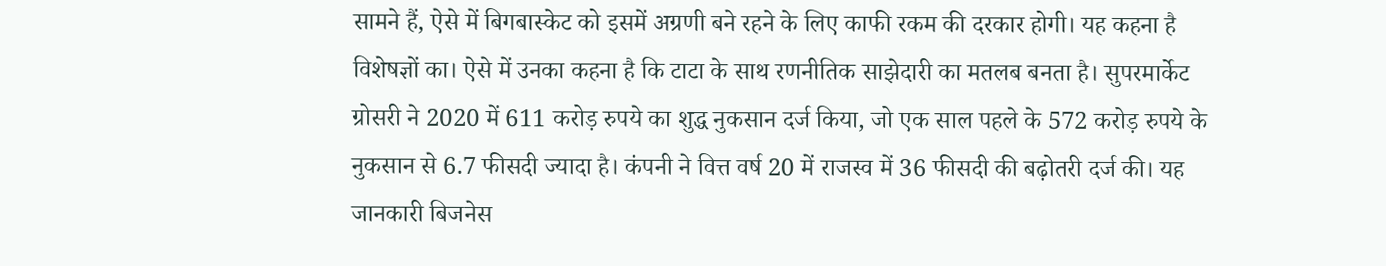सामने हैं, ऐसे में बिगबास्केट को इसमें अग्रणी बने रहने के लिए काफी रकम की दरकार होगी। यह कहना है विशेषज्ञों का। ऐसे में उनका कहना है कि टाटा के साथ रणनीतिक साझेदारी का मतलब बनता है। सुपरमार्केट ग्रोसरी ने 2020 में 611 करोड़ रुपये का शुद्ध नुकसान दर्ज किया, जो एक साल पहले के 572 करोड़ रुपये के नुकसान से 6.7 फीसदी ज्यादा है। कंपनी ने वित्त वर्ष 20 में राजस्व में 36 फीसदी की बढ़ोतरी दर्ज की। यह जानकारी बिजनेस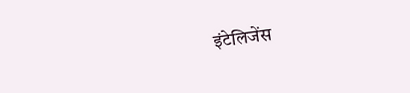इंटेलिजेंस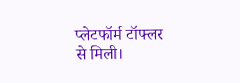प्लेटफॉर्म टॉफ्लर से मिली।